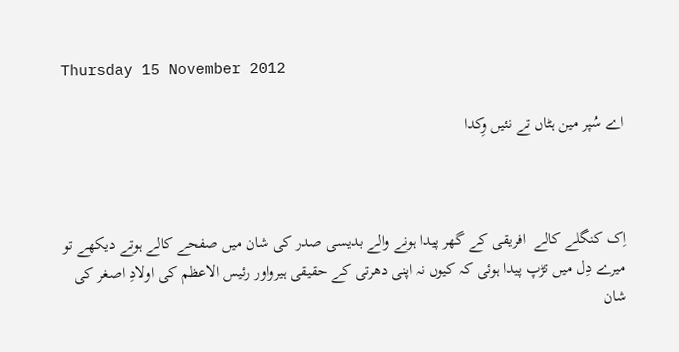Thursday 15 November 2012

اے سُپر مین ہٹاں تے نئیں وِکدا



اِک کنگلے کالے  افریقی کے گھر پیدا ہونے والے بدیسی صدر کی شان میں صفحے کالے ہوتے دیکھے تو میرے دِل میں تڑپ پیدا ہوئی کہ کیوں نہ اپنی دھرتی کے حقیقی ہیرواور رئیس الاعظم کی اولادِ اصغر کی شان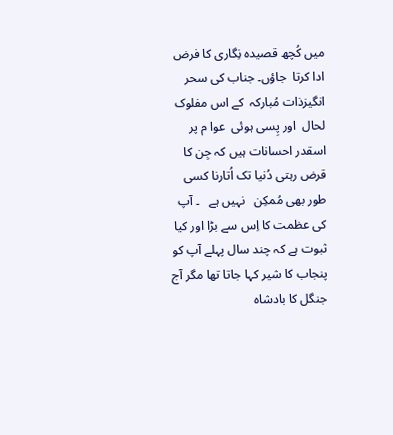میں کُچھ قصیدہ نِگاری کا فرض ادا کرتا  جاؤں۔ جناب کی سحر انگیزذات مُبارکہ  کے اس مفلوک لحال  اور پِسی ہوئی  عوا م پر  اسقدر احسانات ہیں کہ جِن کا قرض رہتی دُنیا تک اُتارنا کسی طور بھی مُمکِن   نہیں ہے   ۔ آپ کی عظمت کا اِس سے بڑا اور کیا ثبوت ہے کہ چند سال پہلے آپ کو پنجاب کا شیر کہا جاتا تھا مگر آج جنگل کا بادشاہ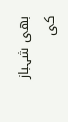بھی شہباز کی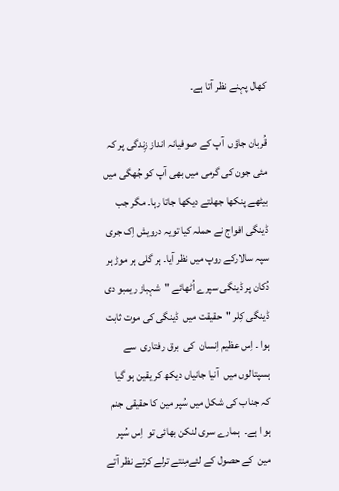کھال پہنے نظر آتا ہے۔

قُربان جاؤں  آپ کے صوفیانہ انداز زِندگی پر کہ مئی جون کی گرمی میں بھی آپ کو جُھگی میں بیٹھے پنکھا جھلتے دیکھا جاتا رہا۔ مگر جب ڈینگی افواج نے حملہ کیا تویہ درویش اِک جری سپہ سالارکے روپ میں نظر آیا۔ ہر گلی ہر موڑ ہر دُکان پر ڈینگی سپرے اُٹھائے "شہباز ریمبو دی ڈینگی کِلر "حقیقت میں  ڈینگی کی موت ثابت ہوا ۔ اِس عظیم اِنسان  کی  برق رفتاری  سے ہسپتالوں میں  آنیا جانیاں دیکھ کر یقین ہو گیا کہ جناب کی شکل میں سُپر مین کا حقیقی جنم ہو ا ہے۔  ہمارے سری لنکن بھائی تو  اِس سُپر مین  کے حصول کے لئےمِنتے ترلے کرتے نظر آتے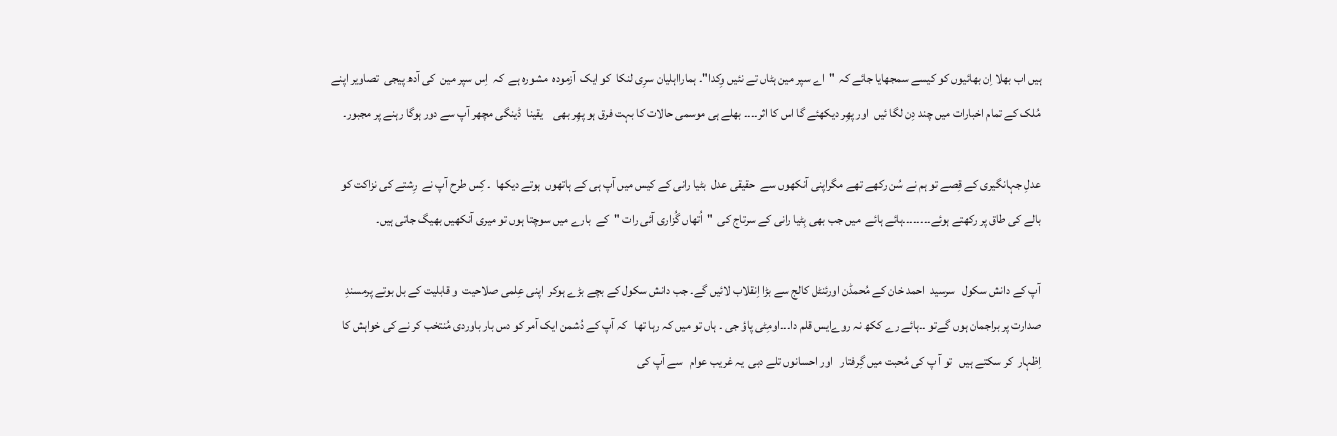ہیں اب بھلا اِن بھائیوں کو کیسے سمجھایا جائے کہ  "اے سپر مین ہٹاں تے نئیں وِکدا"۔ ہمارااہلیان سرِی لنکا  کو ایک  آزمودہ  مشورہ ہے  کہ  اِس سپر مین  کی آدھ پیجی  تصاویر اپنے مُلک کے تمام اخبارات میں چند دِن لگا ئیں  اور پھِر دیکھئے گا اس کا اثر۔۔۔۔ بھلے ہی موسمی حالات کا بہت فرق ہو پھِر بھی    یقینا  ڈینگی مچھر آپ سے دور ہوگا رہنے پر مجبور۔

عدلِ جہانگیری کے قِصے تو ہم نے سُن رکھے تھے مگراپنی آنکھوں سے  حقیقی عدل  بٹیا رانی کے کیس میں آپ ہی کے ہاتھوں  ہوتے دیکھا  ۔ کِس طرح آپ نے  رِشتے کی نزاکت کو بالے کی طاق پر رکھتے ہوئے۔۔۔۔۔۔۔۔ہائے ہائے  میں جب بھی بِٹیا رانی کے سرتاج کی  "اُتھاں گُزاری آئی رات "کے  بارے میں سوچتا ہوں تو میری آنکھیں بھیگ جاتی ہیں۔

آپ کے دانش سکول   سرسید  احمد خان کے مُحمڈن اورئنٹل کالج سے بڑا اِنقلاب لائیں گے۔ جب دانش سکول کے بچے بڑے ہوکر  اپنی عِلمی صلاحیت  و قابلیت کے بل بوتے پرمسندِ صدارت پر براجمان ہوں گےتو ۔۔ہائے رے ککھ نہ روےایس قلم دا۔۔۔اومِٹی پاؤ جی ۔ ہاں تو میں کہ رہا تھا   کہ آپ کے دُشمن ایک آمر کو دس بار باوردی مُنتخب کر نے کی خواہش کا اِظہار  کر سکتے ہیں   تو آ پ کی مُحبت میں گِرفتار   اور احسانوں تلے دبی  یہ غریب عوام   سے آپ کی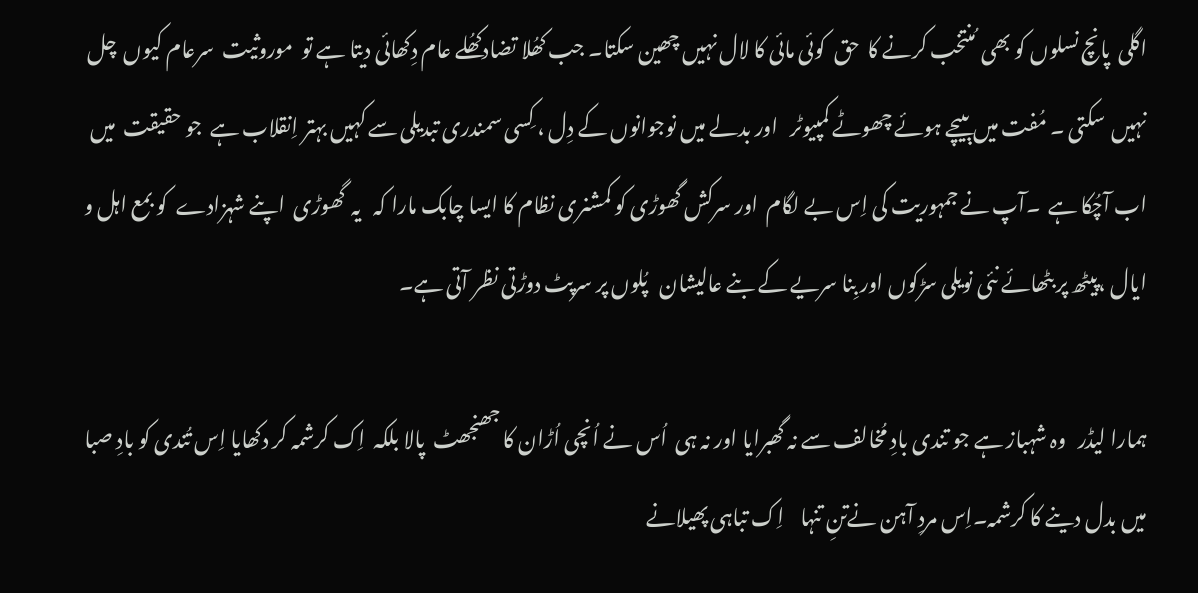اگلی  پانچ نسلوں کو بھی  مُنتخب کرنے کا  حق  کوئی مائی کا لال نہیں چھین سکتا۔ جب کھُلا تضادکھُلے عام دِکھائی دیتا ہے تو  موروثیت  سرعام کیوں  چل نہیں  سکتی ۔ مُفت میں ببیچے ہوئے چھوٹے کمپیوٹر   اور بدلے میں نوجوانوں کے دِل ، کِسی سمندری تبدیلی سے کہیں بہتر اِنقلاب ہے  جو حقیقت  میں اب آچُکا ہے  ۔آپ نے جمہوریت کی اِس بے لگام  اور سرکش گھوڑی کو کمشنری نظام کا ایسا چابک مارا کہ   یہ  گھوڑی  اپنے شہزادے  کو بمع اہل و ایال ،پیٹھ پر بٹھائے نئی نویلی سڑکوں اور بِنا سریے کے بنے عالیشان   پُلوں پر سرپٹ دوڑتی نظر آتی ہے۔

ہمارا لیڈر   وہ شہباز ہے جو تندی بادِ مُخالف سے نہ گھبرایا اور نہ ہی  اُس نے اُنچی اُڑان کا جھنجھٹ  پالا بلکہ  اِک کرشمہ کر دکھایا اِس تُندی کو بادِ صبا میں بدل دینے کا کرشمہ۔اِس مردِ آہن نےتنِ تنہا    اِک تباہی پھیلانے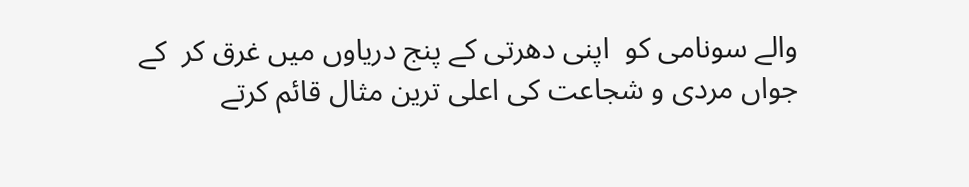والے سونامی کو  اپنی دھرتی کے پنج دریاوں میں غرق کر  کے  جواں مردی و شجاعت کی اعلی ترین مثال قائم کرتے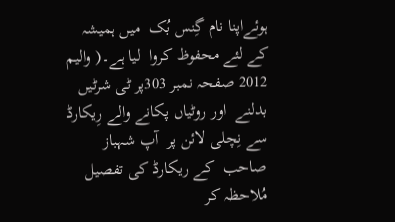ہوئےاپنا نام گِنس بُک  میں ہمیشہ کے لئے محفوظ کروا  لیا ہے۔( والیم 2012 صفحہ نمبر 303پر ٹی شرٹیں بدلنے  اور روٹیاں پکانے والے رِیکارڈ سے نِچلی لائن پر  آپ شہباز صاحب  کے ریکارڈ کی تفصیل مُلاحظہ کر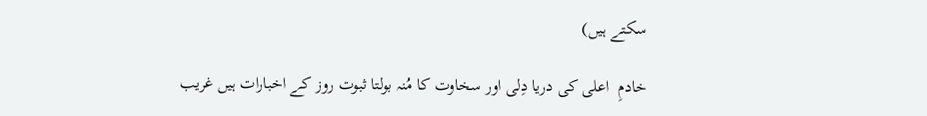سکتے ہیں)

خادمِ  اعلی کی دریا دِلی اور سخاوت کا مُنہ بولتا ثبوت روز کے اخبارات ہیں غریب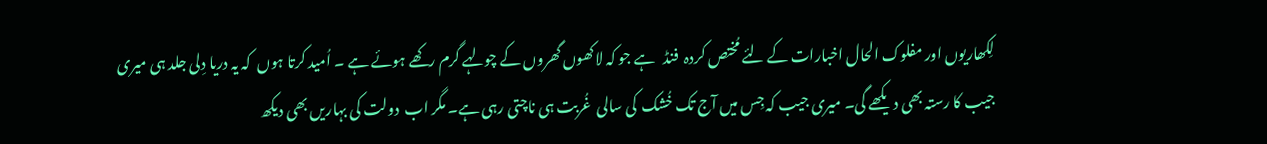لِکھاریوں اور مفلوک الحال اخبارات کے لئے مُختص کردہ  فنڈ   ہے جو کہ لاکھوں گھروں کے چولہے گرم رکھے ہوئے ہے ۔ اُمید کرتا ہوں  کہ یہ دریا دِلی جلد ہی میری جیب کا رستہ بھی دیکھے گی۔ میری جیب کہ جِس میں آج تک خُشک  کی سالی  غُربت ہی ناچتی رہی ہے۔ مگر اب  دولت کی بہاریں بھی دیکھ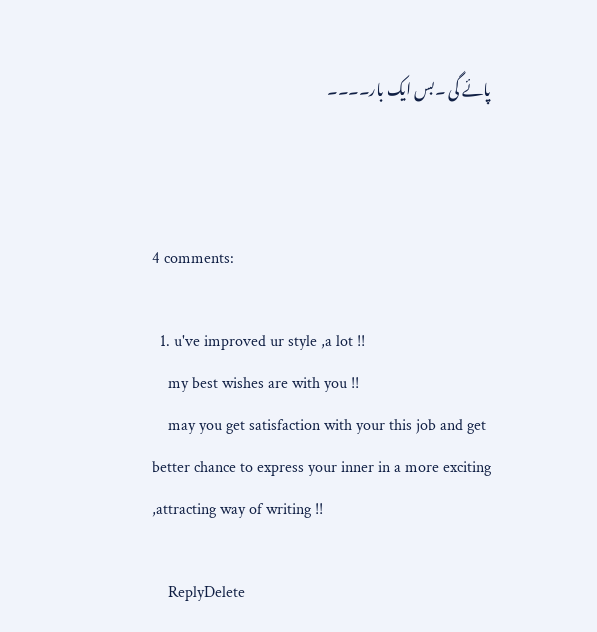پائے گی ۔بس ایک بار۔۔۔۔



4 comments:

  1. u've improved ur style ,a lot !!
    my best wishes are with you !!
    may you get satisfaction with your this job and get better chance to express your inner in a more exciting ,attracting way of writing !!

    ReplyDelete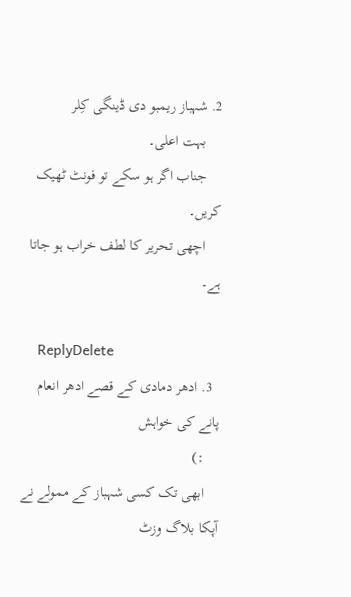2. شہباز ریمبو دی ڈینگی کِلر
    بہت اعلی۔
    جناب اگر ہو سکے تو فونٹ ٹھیک کریں۔
    اچھی تحریر کا لطف خراب ہو جاتا ہے۔

    ReplyDelete
  3. ادھر دمادی کے قصے ادھر انعام پانے کی خواہش
    :)
    ابھی تک کسی شہباز کے ممولے نے آپکا بلاگ وزٹ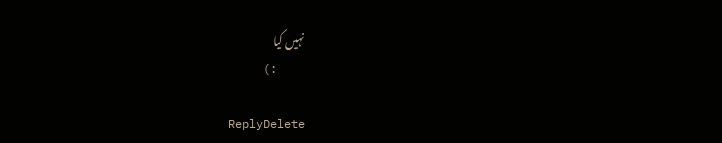نہیں کیا
    :)

    ReplyDelete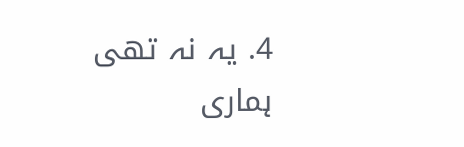4. یہ نہ تھی ہماری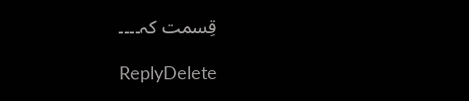قِسمت کہ۔۔۔۔

    ReplyDelete